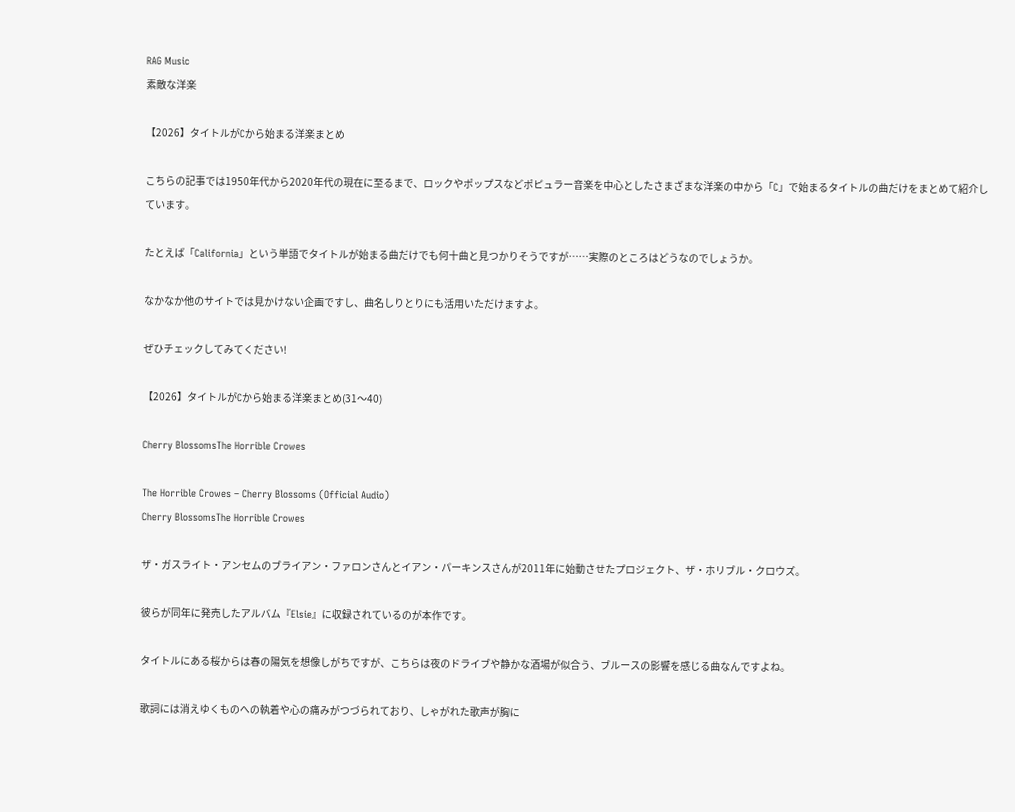RAG Music
素敵な洋楽

【2026】タイトルがCから始まる洋楽まとめ

こちらの記事では1950年代から2020年代の現在に至るまで、ロックやポップスなどポピュラー音楽を中心としたさまざまな洋楽の中から「C」で始まるタイトルの曲だけをまとめて紹介しています。

たとえば「California」という単語でタイトルが始まる曲だけでも何十曲と見つかりそうですが……実際のところはどうなのでしょうか。

なかなか他のサイトでは見かけない企画ですし、曲名しりとりにも活用いただけますよ。

ぜひチェックしてみてください!

【2026】タイトルがCから始まる洋楽まとめ(31〜40)

Cherry BlossomsThe Horrible Crowes

The Horrible Crowes – Cherry Blossoms (Official Audio)
Cherry BlossomsThe Horrible Crowes

ザ・ガスライト・アンセムのブライアン・ファロンさんとイアン・パーキンスさんが2011年に始動させたプロジェクト、ザ・ホリブル・クロウズ。

彼らが同年に発売したアルバム『Elsie』に収録されているのが本作です。

タイトルにある桜からは春の陽気を想像しがちですが、こちらは夜のドライブや静かな酒場が似合う、ブルースの影響を感じる曲なんですよね。

歌詞には消えゆくものへの執着や心の痛みがつづられており、しゃがれた歌声が胸に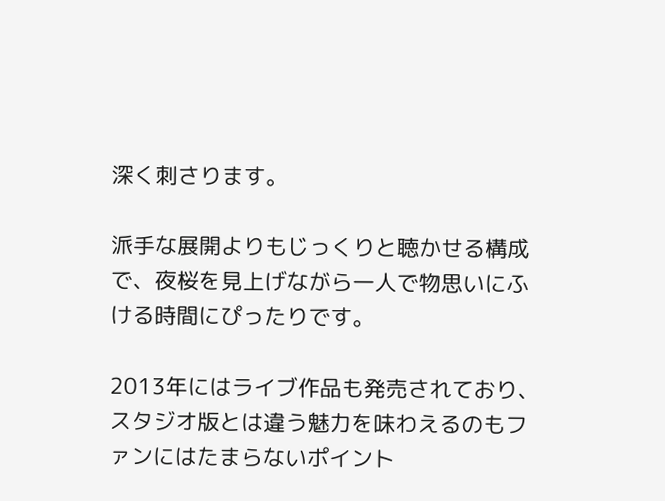深く刺さります。

派手な展開よりもじっくりと聴かせる構成で、夜桜を見上げながら一人で物思いにふける時間にぴったりです。

2013年にはライブ作品も発売されており、スタジオ版とは違う魅力を味わえるのもファンにはたまらないポイント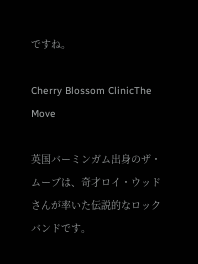ですね。

Cherry Blossom ClinicThe Move

英国バーミンガム出身のザ・ムーブは、奇才ロイ・ウッドさんが率いた伝説的なロックバンドです。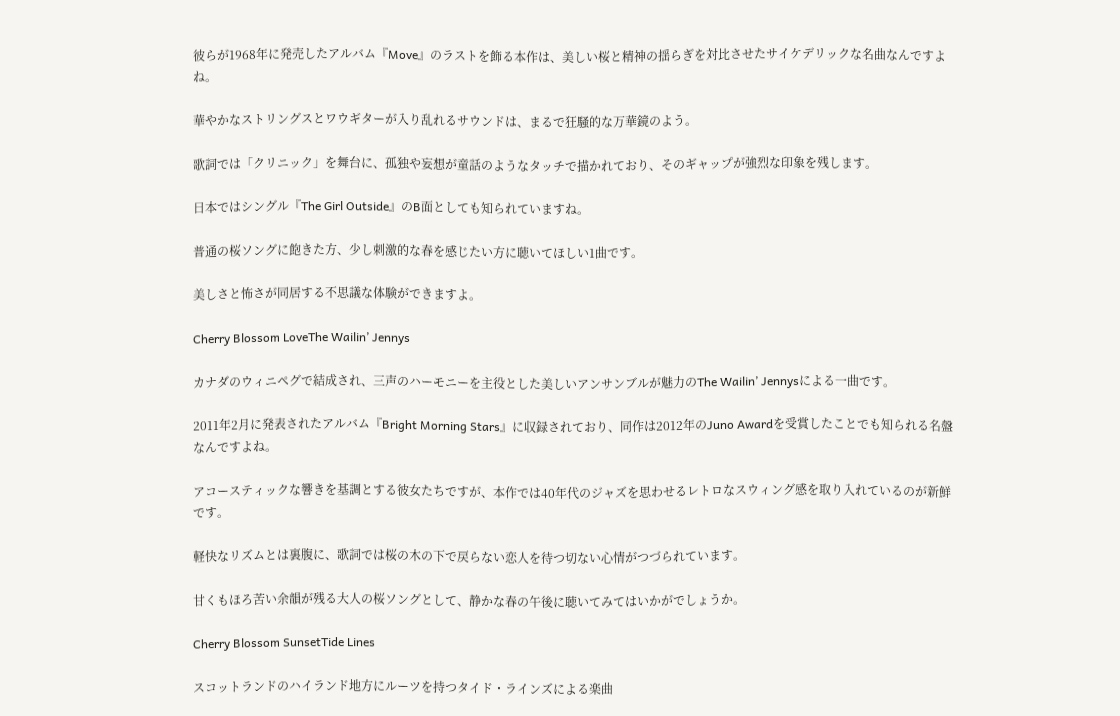彼らが1968年に発売したアルバム『Move』のラストを飾る本作は、美しい桜と精神の揺らぎを対比させたサイケデリックな名曲なんですよね。

華やかなストリングスとワウギターが入り乱れるサウンドは、まるで狂騒的な万華鏡のよう。

歌詞では「クリニック」を舞台に、孤独や妄想が童話のようなタッチで描かれており、そのギャップが強烈な印象を残します。

日本ではシングル『The Girl Outside』のB面としても知られていますね。

普通の桜ソングに飽きた方、少し刺激的な春を感じたい方に聴いてほしい1曲です。

美しさと怖さが同居する不思議な体験ができますよ。

Cherry Blossom LoveThe Wailin’ Jennys

カナダのウィニペグで結成され、三声のハーモニーを主役とした美しいアンサンブルが魅力のThe Wailin’ Jennysによる一曲です。

2011年2月に発表されたアルバム『Bright Morning Stars』に収録されており、同作は2012年のJuno Awardを受賞したことでも知られる名盤なんですよね。

アコースティックな響きを基調とする彼女たちですが、本作では40年代のジャズを思わせるレトロなスウィング感を取り入れているのが新鮮です。

軽快なリズムとは裏腹に、歌詞では桜の木の下で戻らない恋人を待つ切ない心情がつづられています。

甘くもほろ苦い余韻が残る大人の桜ソングとして、静かな春の午後に聴いてみてはいかがでしょうか。

Cherry Blossom SunsetTide Lines

スコットランドのハイランド地方にルーツを持つタイド・ラインズによる楽曲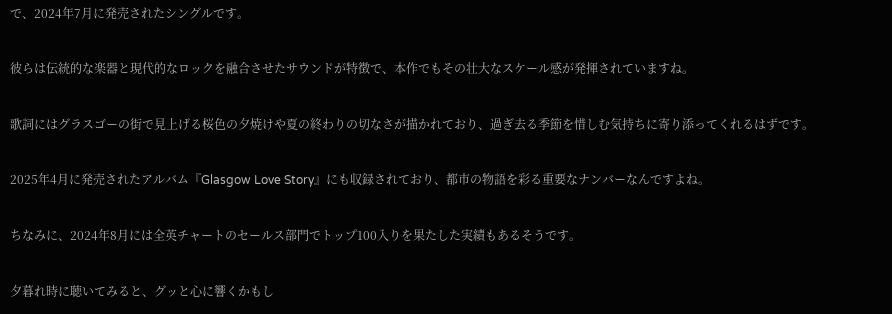で、2024年7月に発売されたシングルです。

彼らは伝統的な楽器と現代的なロックを融合させたサウンドが特徴で、本作でもその壮大なスケール感が発揮されていますね。

歌詞にはグラスゴーの街で見上げる桜色の夕焼けや夏の終わりの切なさが描かれており、過ぎ去る季節を惜しむ気持ちに寄り添ってくれるはずです。

2025年4月に発売されたアルバム『Glasgow Love Story』にも収録されており、都市の物語を彩る重要なナンバーなんですよね。

ちなみに、2024年8月には全英チャートのセールス部門でトップ100入りを果たした実績もあるそうです。

夕暮れ時に聴いてみると、グッと心に響くかもし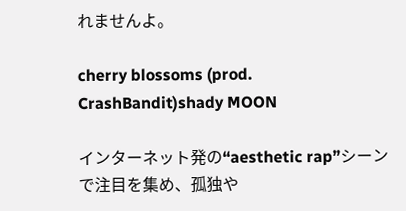れませんよ。

cherry blossoms (prod. CrashBandit)shady MOON

インターネット発の“aesthetic rap”シーンで注目を集め、孤独や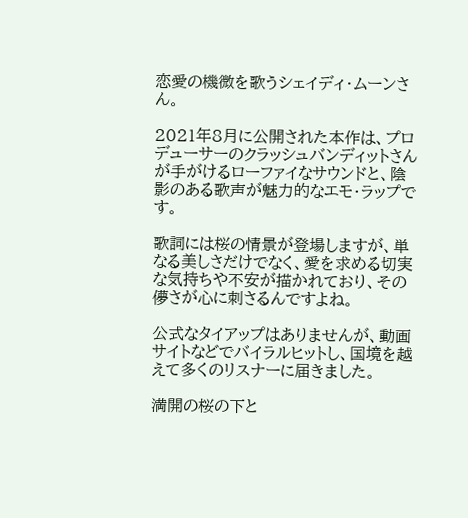恋愛の機微を歌うシェイディ・ムーンさん。

2021年8月に公開された本作は、プロデューサーのクラッシュバンディットさんが手がけるローファイなサウンドと、陰影のある歌声が魅力的なエモ・ラップです。

歌詞には桜の情景が登場しますが、単なる美しさだけでなく、愛を求める切実な気持ちや不安が描かれており、その儚さが心に刺さるんですよね。

公式なタイアップはありませんが、動画サイトなどでバイラルヒットし、国境を越えて多くのリスナーに届きました。

満開の桜の下と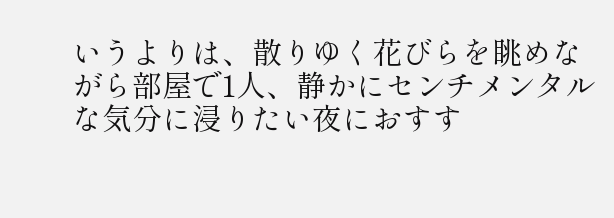いうよりは、散りゆく花びらを眺めながら部屋で1人、静かにセンチメンタルな気分に浸りたい夜におすす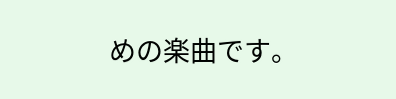めの楽曲です。